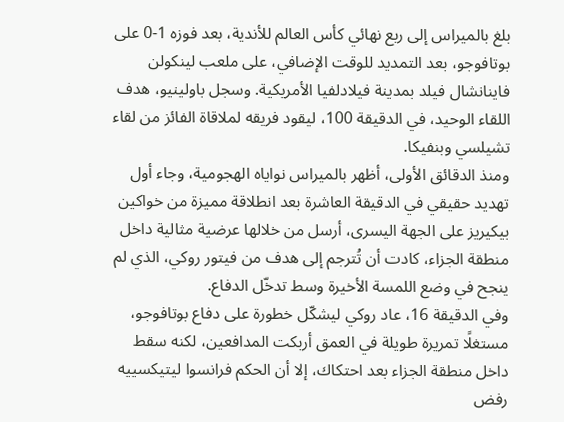بلغ بالميراس إلى ربع نهائي كأس العالم للأندية، بعد فوزه 1-0 على بوتافوجو، بعد التمديد للوقت الإضافي، على ملعب لينكولن فاينانشال فيلد بمدينة فيلادلفيا الأمريكية. وسجل باولينيو، هدف اللقاء الوحيد، في الدقيقة 100، ليقود فريقه لملاقاة الفائز من لقاء تشيلسي وبنفيكا.
ومنذ الدقائق الأولى، أظهر بالميراس نواياه الهجومية، وجاء أول تهديد حقيقي في الدقيقة العاشرة بعد انطلاقة مميزة من خواكين بيكيريز على الجهة اليسرى، أرسل من خلالها عرضية مثالية داخل منطقة الجزاء، كادت أن تُترجم إلى هدف من فيتور روكي، الذي لم ينجح في وضع اللمسة الأخيرة وسط تدخّل الدفاع.
وفي الدقيقة 16، عاد روكي ليشكّل خطورة على دفاع بوتافوجو، مستغلًا تمريرة طويلة في العمق أربكت المدافعين، لكنه سقط داخل منطقة الجزاء بعد احتكاك، إلا أن الحكم فرانسوا ليتيكسييه رفض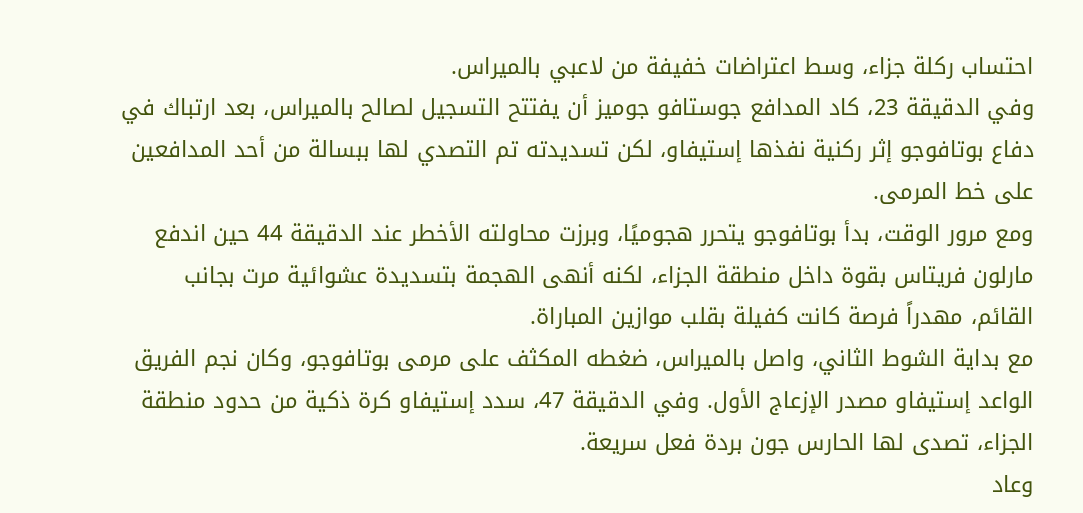احتساب ركلة جزاء، وسط اعتراضات خفيفة من لاعبي بالميراس.
وفي الدقيقة 23، كاد المدافع جوستافو جوميز أن يفتتح التسجيل لصالح بالميراس، بعد ارتباك في دفاع بوتافوجو إثر ركنية نفذها إستيفاو، لكن تسديدته تم التصدي لها ببسالة من أحد المدافعين على خط المرمى.
ومع مرور الوقت، بدأ بوتافوجو يتحرر هجوميًا، وبرزت محاولته الأخطر عند الدقيقة 44 حين اندفع مارلون فريتاس بقوة داخل منطقة الجزاء، لكنه أنهى الهجمة بتسديدة عشوائية مرت بجانب القائم، مهدراً فرصة كانت كفيلة بقلب موازين المباراة.
مع بداية الشوط الثاني، واصل بالميراس، ضغطه المكثف على مرمى بوتافوجو، وكان نجم الفريق الواعد إستيفاو مصدر الإزعاج الأول. وفي الدقيقة 47، سدد إستيفاو كرة ذكية من حدود منطقة الجزاء، تصدى لها الحارس جون بردة فعل سريعة.
وعاد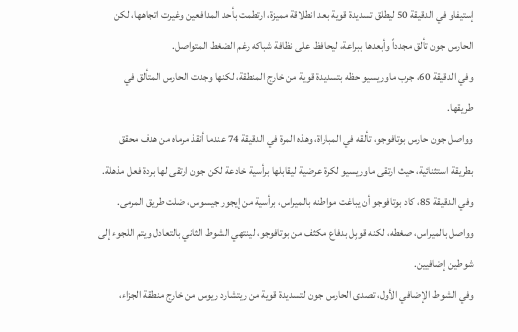إستيفاو في الدقيقة 50 ليطلق تسديدة قوية بعد انطلاقة مميزة، ارتطمت بأحد المدافعين وغيرت اتجاهها، لكن الحارس جون تألق مجدداً وأبعدها ببراعة، ليحافظ على نظافة شباكه رغم الضغط المتواصل.
وفي الدقيقة 60، جرب ماوريسيو حظه بتسديدة قوية من خارج المنطقة، لكنها وجدت الحارس المتألق في طريقها.
وواصل جون حارس بوتافوجو، تألقه في المباراة، وهذه المرة في الدقيقة 74 عندما أنقذ مرماه من هدف محقق بطريقة استثنائية، حيث ارتقى ماوريسيو لكرة عرضية ليقابلها برأسية خادعة لكن جون ارتقى لها بردة فعل مذهلة. وفي الدقيقة 85، كاد بوتافوجو أن يباغت مواطنه بالميراس، برأسية من إيجور جيسوس، ضلت طريق المرمى. وواصل بالميراس، صغطه، لكنه قوبِل بدفاع مكثف من بوتافوجو، لينتهي الشوط الثاني بالتعادل ويتم اللجوء إلى شوطين إضافيين.
وفي الشوط الإضافي الأول، تصدى الحارس جون لتسديدة قوية من ريتشارد ريوس من خارج منطقة الجزاء،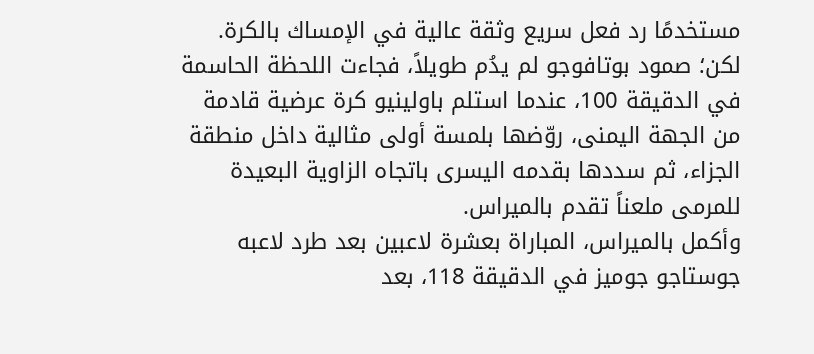مستخدمًا رد فعل سريع وثقة عالية في الإمساك بالكرة. لكن؛ صمود بوتافوجو لم يدُم طويلاً، فجاءت اللحظة الحاسمة في الدقيقة 100، عندما استلم باولينيو كرة عرضية قادمة من الجهة اليمنى، روّضها بلمسة أولى مثالية داخل منطقة الجزاء، ثم سددها بقدمه اليسرى باتجاه الزاوية البعيدة للمرمى ملعناً تقدم بالميراس.
وأكمل بالميراس، المباراة بعشرة لاعبين بعد طرد لاعبه جوستاجو جوميز في الدقيقة 118، بعد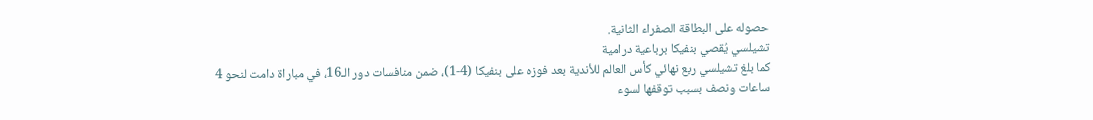حصوله على البطاقة الصفراء الثانية.
تشيلسي يُقصي بنفيكا برباعية درامية
كما بلغ تشيلسي ربع نهائي كأس العالم للأندية بعد فوزه على بنفيكا (4-1)، ضمن منافسات دور الـ16، في مباراة دامت لنحو 4 ساعات ونصف بسبب توقفها لسوء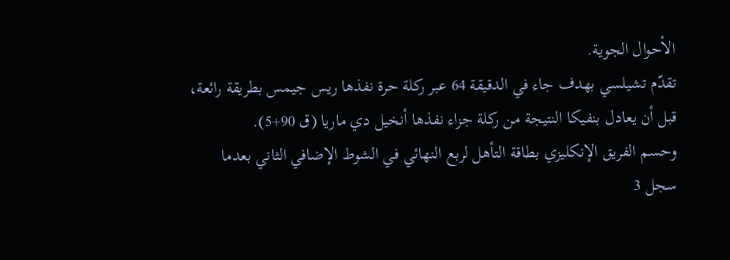الأحوال الجوية.
تقدّم تشيلسي بهدف جاء في الدقيقة 64 عبر ركلة حرة نفذها ريس جيمس بطريقة رائعة، قبل أن يعادل بنفيكا النتيجة من ركلة جزاء نفذها أنخيل دي ماريا (ق 90+5).
وحسم الفريق الإنكليزي بطاقة التأهل لربع النهائي في الشوط الإضافي الثاني بعدما سجل 3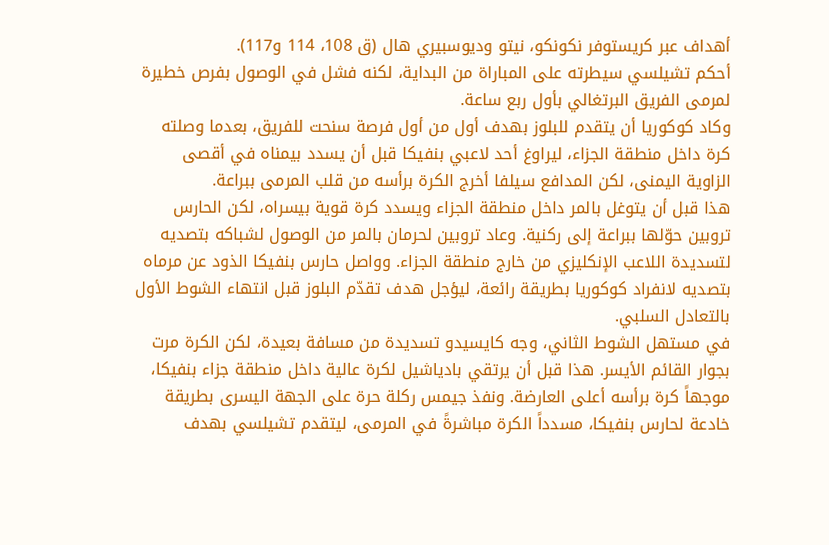أهداف عبر كريستوفر نكونكو، نيتو وديوسبيري هال (ق 108، 114 و117).
أحكم تشيلسي سيطرته على المباراة من البداية، لكنه فشل في الوصول بفرص خطيرة لمرمى الفريق البرتغالي بأول ربع ساعة.
وكاد كوكوريا أن يتقدم للبلوز بهدف أول من أول فرصة سنحت للفريق، بعدما وصلته كرة داخل منطقة الجزاء، ليراوغ أحد لاعبي بنفيكا قبل أن يسدد بيمناه في أقصى الزاوية اليمنى، لكن المدافع سيلفا أخرج الكرة برأسه من قلب المرمى ببراعة.
هذا قبل أن يتوغل بالمر داخل منطقة الجزاء ويسدد كرة قوية بيسراه، لكن الحارس تروبين حوّلها ببراعة إلى ركنية. وعاد تروبين لحرمان بالمر من الوصول لشباكه بتصديه لتسديدة اللاعب الإنكليزي من خارج منطقة الجزاء. وواصل حارس بنفيكا الذود عن مرماه بتصديه لانفراد كوكوريا بطريقة رائعة، ليؤجل هدف تقدّم البلوز قبل انتهاء الشوط الأول بالتعادل السلبي.
في مستهل الشوط الثاني، وجه كايسيدو تسديدة من مسافة بعيدة، لكن الكرة مرت بجوار القائم الأيسر. هذا قبل أن يرتقي بادياشيل لكرة عالية داخل منطقة جزاء بنفيكا، موجهاً كرة برأسه أعلى العارضة. ونفذ جيمس ركلة حرة على الجهة اليسرى بطريقة خادعة لحارس بنفيكا، مسدداً الكرة مباشرةً في المرمى، ليتقدم تشيلسي بهدف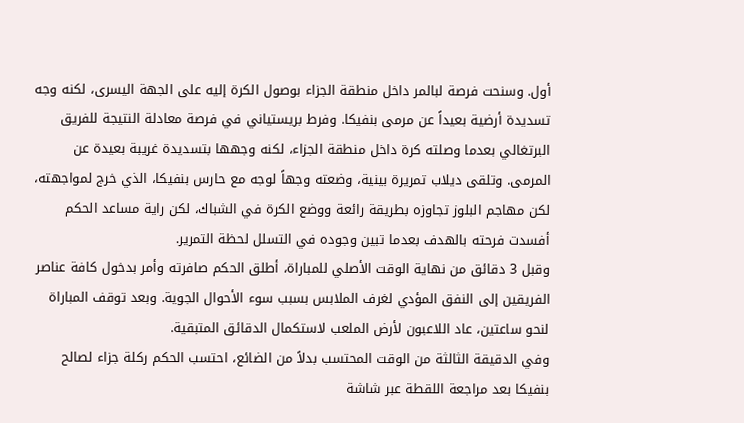أول. وسنحت فرصة لبالمر داخل منطقة الجزاء بوصول الكرة إليه على الجهة اليسرى، لكنه وجه تسديدة أرضية بعيداً عن مرمى بنفيكا. وفرط بريستياني في فرصة معادلة النتيجة للفريق البرتغالي بعدما وصلته كرة داخل منطقة الجزاء، لكنه وجهها بتسديدة غريبة بعيدة عن المرمى. وتلقى ديلاب تمريرة بينية، وضعته وجهاً لوجه مع حارس بنفيكا، الذي خرج لمواجهته، لكن مهاجم البلوز تجاوزه بطريقة رائعة ووضع الكرة في الشباك، لكن راية مساعد الحكم أفسدت فرحته بالهدف بعدما تبين وجوده في التسلل لحظة التمرير.
وقبل 3 دقائق من نهاية الوقت الأصلي للمباراة، أطلق الحكم صافرته وأمر بدخول كافة عناصر الفريقين إلى النفق المؤدي لغرف الملابس بسبب سوء الأحوال الجوية. وبعد توقف المباراة لنحو ساعتين، عاد اللاعبون لأرض الملعب لاستكمال الدقائق المتبقية.
وفي الدقيقة الثالثة من الوقت المحتسب بدلاً من الضائع، احتسب الحكم ركلة جزاء لصالح بنفيكا بعد مراجعة اللقطة عبر شاشة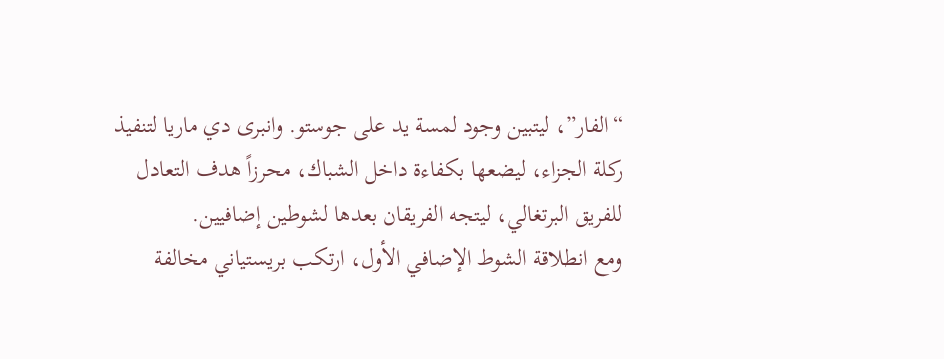“الفار”، ليتبين وجود لمسة يد على جوستو. وانبرى دي ماريا لتنفيذ ركلة الجزاء، ليضعها بكفاءة داخل الشباك، محرزاً هدف التعادل للفريق البرتغالي، ليتجه الفريقان بعدها لشوطين إضافيين.
ومع انطلاقة الشوط الإضافي الأول، ارتكب بريستياني مخالفة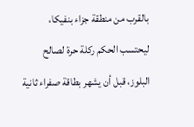بالقرب من منطقة جزاء بنفيكا، ليحتسب الحكم ركلة حرة لصالح البلوز، قبل أن يشهر بطاقة صفراء ثانية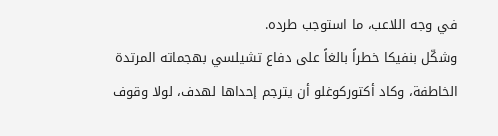في وجه اللاعب، ما استوجب طرده.
وشكّل بنفيكا خطراً بالغاً على دفاع تشيلسي بهجماته المرتدة الخاطفة، وكاد أكتوركوغلو أن يترجم إحداها لهدف، لولا وقوف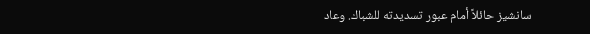سانشيز حائلاً أمام عبور تسديدته للشباك. وعاد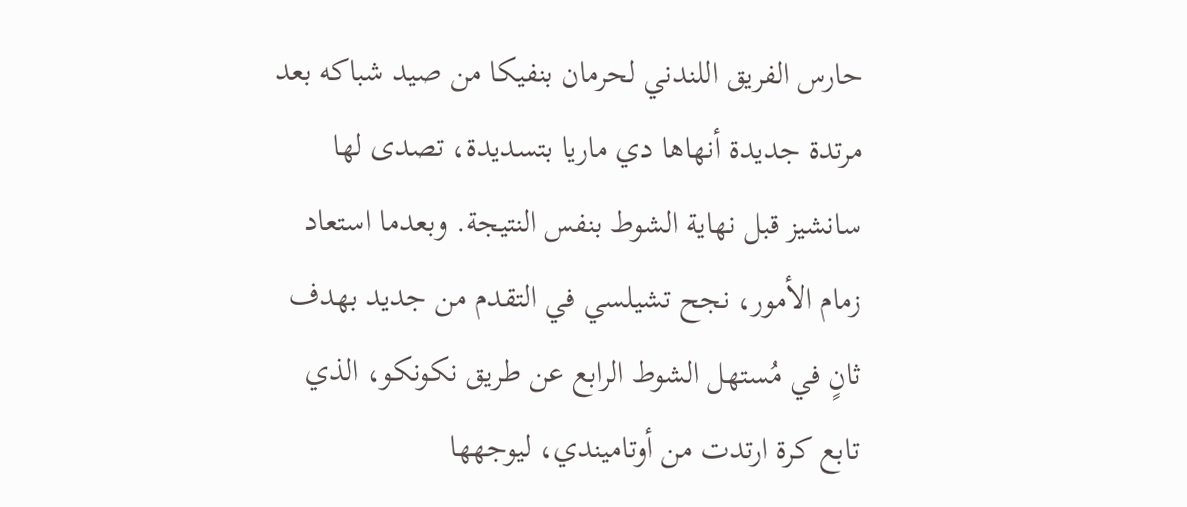حارس الفريق اللندني لحرمان بنفيكا من صيد شباكه بعد مرتدة جديدة أنهاها دي ماريا بتسديدة، تصدى لها سانشيز قبل نهاية الشوط بنفس النتيجة. وبعدما استعاد زمام الأمور، نجح تشيلسي في التقدم من جديد بهدف ثانٍ في مُستهل الشوط الرابع عن طريق نكونكو، الذي تابع كرة ارتدت من أوتاميندي، ليوجهها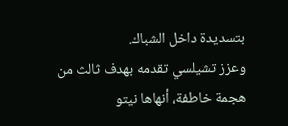بتسديدة داخل الشباك.
وعزز تشيلسي تقدمه بهدف ثالث من هجمة خاطفة، أنهاها نيتو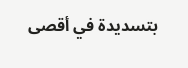بتسديدة في أقصى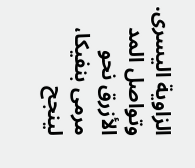الزاوية اليسرى.
وتواصل المد الأزرق نحو مرمى بنفيكا، لينجح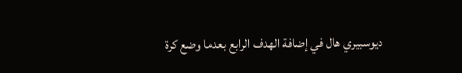ديوسبيري هال في إضافة الهدف الرابع بعدما وضع كرة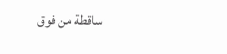ساقطة من فوق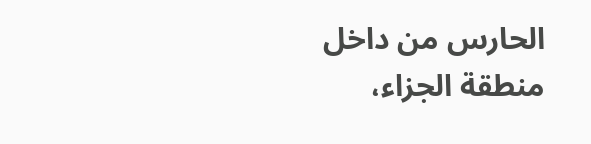الحارس من داخل منطقة الجزاء،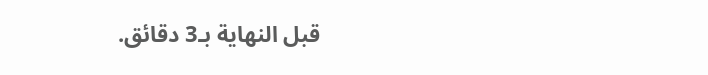قبل النهاية بـ3 دقائق.